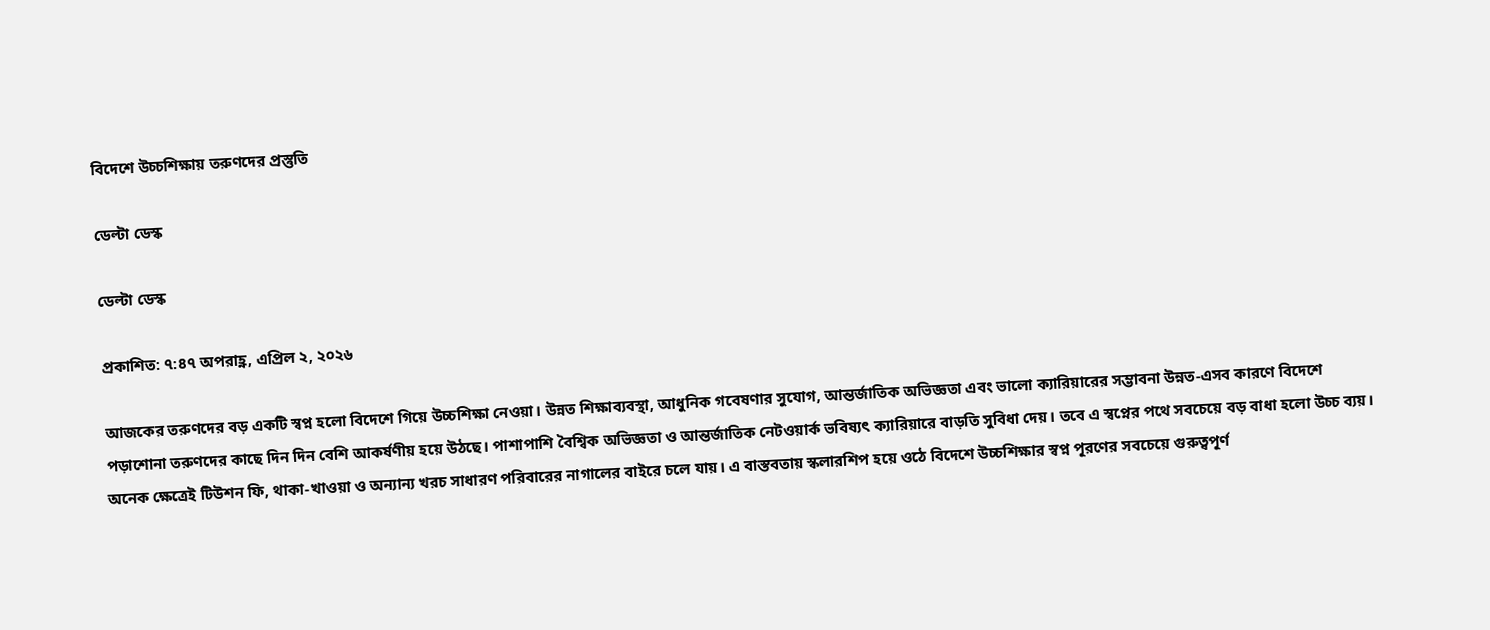বিদেশে উচ্চশিক্ষায় তরুণদের প্রস্তুতি

ডেল্টা ডেস্ক

ডেল্টা ডেস্ক

প্রকাশিত: ৭:৪৭ অপরাহ্ণ, এপ্রিল ২, ২০২৬

আজকের তরুণদের বড় একটি স্বপ্ন হলো বিদেশে গিয়ে উচ্চশিক্ষা নেওয়া। উন্নত শিক্ষাব্যবস্থা, আধুনিক গবেষণার সুযোগ, আন্তর্জাতিক অভিজ্ঞতা এবং ভালো ক্যারিয়ারের সম্ভাবনা উন্নত-এসব কারণে বিদেশে পড়াশোনা তরুণদের কাছে দিন দিন বেশি আকর্ষণীয় হয়ে উঠছে। পাশাপাশি বৈশ্বিক অভিজ্ঞতা ও আন্তর্জাতিক নেটওয়ার্ক ভবিষ্যৎ ক্যারিয়ারে বাড়তি সুবিধা দেয়। তবে এ স্বপ্নের পথে সবচেয়ে বড় বাধা হলো উচ্চ ব্যয়। অনেক ক্ষেত্রেই টিউশন ফি, থাকা-খাওয়া ও অন্যান্য খরচ সাধারণ পরিবারের নাগালের বাইরে চলে যায়। এ বাস্তবতায় স্কলারশিপ হয়ে ওঠে বিদেশে উচ্চশিক্ষার স্বপ্ন পূরণের সবচেয়ে গুরুত্বপূর্ণ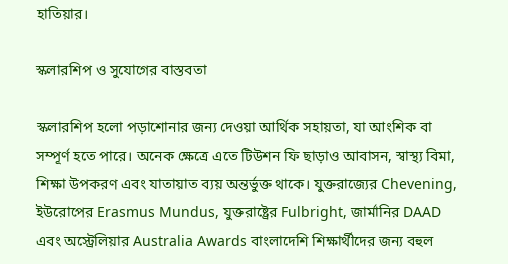হাতিয়ার।

স্কলারশিপ ও সুযোগের বাস্তবতা

স্কলারশিপ হলো পড়াশোনার জন্য দেওয়া আর্থিক সহায়তা, যা আংশিক বা সম্পূর্ণ হতে পারে। অনেক ক্ষেত্রে এতে টিউশন ফি ছাড়াও আবাসন, স্বাস্থ্য বিমা, শিক্ষা উপকরণ এবং যাতায়াত ব্যয় অন্তর্ভুক্ত থাকে। যুক্তরাজ্যের Chevening, ইউরোপের Erasmus Mundus, যুক্তরাষ্ট্রের Fulbright, জার্মানির DAAD এবং অস্ট্রেলিয়ার Australia Awards বাংলাদেশি শিক্ষার্থীদের জন্য বহুল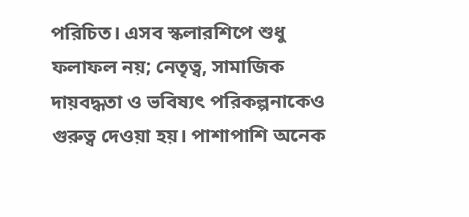পরিচিত। এসব স্কলারশিপে শুধু ফলাফল নয়; নেতৃত্ব, সামাজিক দায়বদ্ধতা ও ভবিষ্যৎ পরিকল্পনাকেও গুরুত্ব দেওয়া হয়। পাশাপাশি অনেক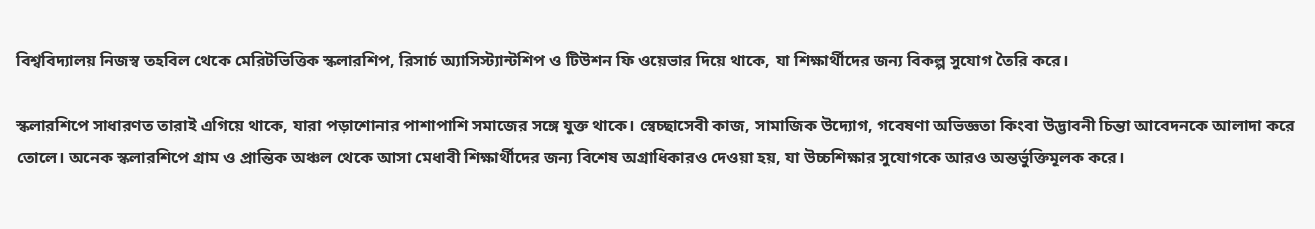বিশ্ববিদ্যালয় নিজস্ব তহবিল থেকে মেরিটভিত্তিক স্কলারশিপ, রিসার্চ অ্যাসিস্ট্যান্টশিপ ও টিউশন ফি ওয়েভার দিয়ে থাকে, যা শিক্ষার্থীদের জন্য বিকল্প সুযোগ তৈরি করে।

স্কলারশিপে সাধারণত তারাই এগিয়ে থাকে, যারা পড়াশোনার পাশাপাশি সমাজের সঙ্গে যুক্ত থাকে। স্বেচ্ছাসেবী কাজ, সামাজিক উদ্যোগ, গবেষণা অভিজ্ঞতা কিংবা উদ্ভাবনী চিন্তা আবেদনকে আলাদা করে তোলে। অনেক স্কলারশিপে গ্রাম ও প্রান্তিক অঞ্চল থেকে আসা মেধাবী শিক্ষার্থীদের জন্য বিশেষ অগ্রাধিকারও দেওয়া হয়, যা উচ্চশিক্ষার সুযোগকে আরও অন্তর্ভুক্তিমূলক করে।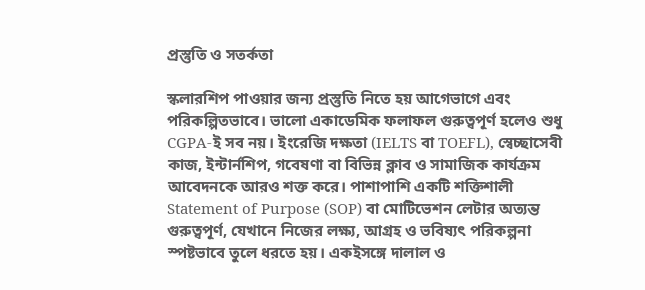প্রস্তুতি ও সতর্কতা

স্কলারশিপ পাওয়ার জন্য প্রস্তুতি নিতে হয় আগেভাগে এবং পরিকল্পিতভাবে। ভালো একাডেমিক ফলাফল গুরুত্বপূর্ণ হলেও শুধু CGPA-ই সব নয়। ইংরেজি দক্ষতা (IELTS বা TOEFL), স্বেচ্ছাসেবী কাজ, ইন্টার্নশিপ, গবেষণা বা বিভিন্ন ক্লাব ও সামাজিক কার্যক্রম আবেদনকে আরও শক্ত করে। পাশাপাশি একটি শক্তিশালী Statement of Purpose (SOP) বা মোটিভেশন লেটার অত্যন্ত গুরুত্বপূর্ণ, যেখানে নিজের লক্ষ্য, আগ্রহ ও ভবিষ্যৎ পরিকল্পনা স্পষ্টভাবে তুলে ধরতে হয়। একইসঙ্গে দালাল ও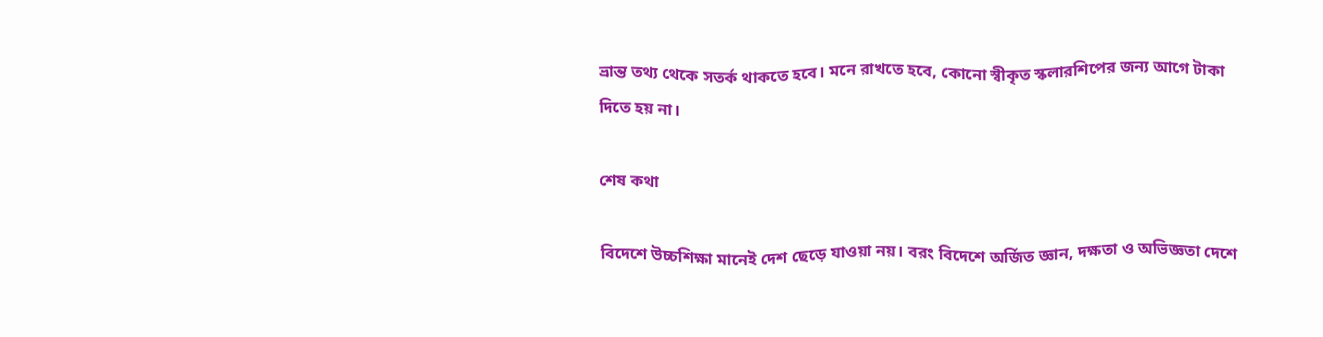ভ্রান্ত তথ্য থেকে সতর্ক থাকতে হবে। মনে রাখতে হবে, কোনো স্বীকৃত স্কলারশিপের জন্য আগে টাকা দিতে হয় না।

শেষ কথা

বিদেশে উচ্চশিক্ষা মানেই দেশ ছেড়ে যাওয়া নয়। বরং বিদেশে অর্জিত জ্ঞান, দক্ষতা ও অভিজ্ঞতা দেশে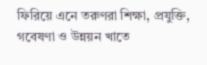ফিরিয়ে এনে তরুণরা শিক্ষা, প্রযুক্তি, গবেষণা ও উন্নয়ন খাতে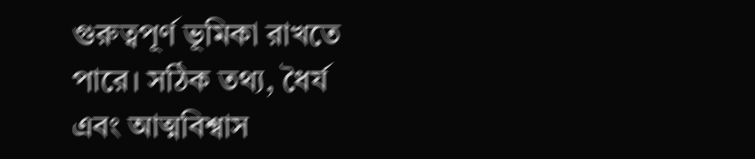গুরুত্বপূর্ণ ভূমিকা রাখতে পারে। সঠিক তথ্য, ধৈর্য এবং আত্মবিশ্বাস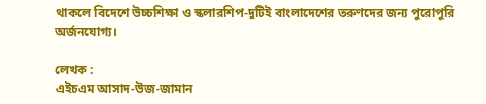থাকলে বিদেশে উচ্চশিক্ষা ও স্কলারশিপ-দুটিই বাংলাদেশের তরুণদের জন্য পুরোপুরি অর্জনযোগ্য।

লেখক :
এইচএম আসাদ-উজ-জামান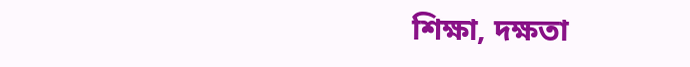শিক্ষা, দক্ষতা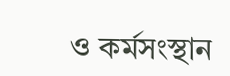ও কর্মসংস্থান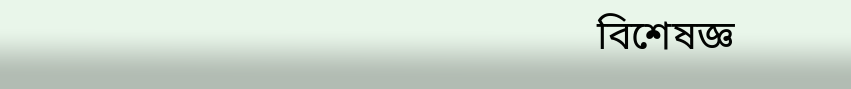বিশেষজ্ঞ